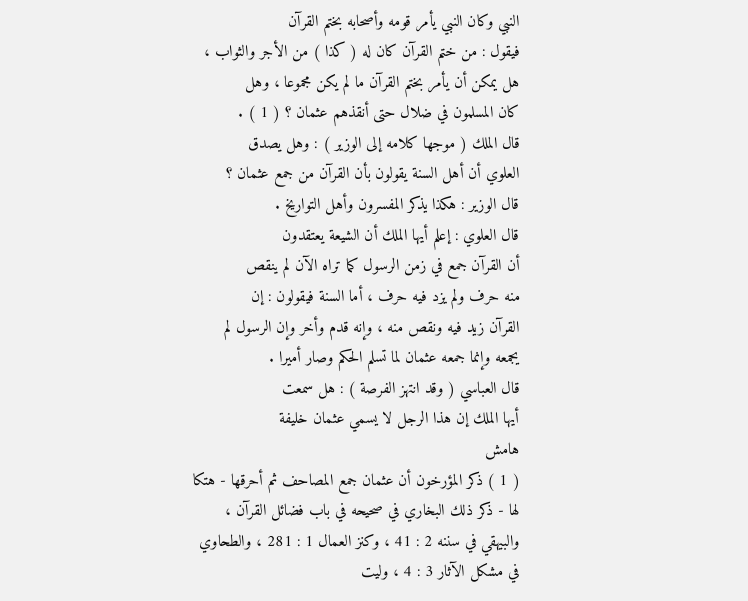النبي وكان النبي يأمر قومه وأصحابه بختم القرآن
فيقول : من ختم القرآن كان له ( كذا ) من الأجر والثواب ،
هل يمكن أن يأمر بختم القرآن ما لم يكن مجموعا ، وهل
كان المسلمون في ضلال حتى أنقذهم عثمان ؟ ( 1 ) .
قال الملك ( موجها كلامه إلى الوزير ) : وهل يصدق
العلوي أن أهل السنة يقولون بأن القرآن من جمع عثمان ؟
قال الوزير : هكذا يذكر المفسرون وأهل التواريخ .
قال العلوي : إعلم أيها الملك أن الشيعة يعتقدون
أن القرآن جمع في زمن الرسول كما تراه الآن لم ينقص
منه حرف ولم يزد فيه حرف ، أما السنة فيقولون : إن
القرآن زيد فيه ونقص منه ، وإنه قدم وأخر وإن الرسول لم
يجمعه وإنما جمعه عثمان لما تسلم الحكم وصار أميرا .
قال العباسي ( وقد انتهز الفرصة ) : هل سمعت
أيها الملك إن هذا الرجل لا يسمي عثمان خليفة
هامش
( 1 ) ذكر المؤرخون أن عثمان جمع المصاحف ثم أحرقها - هتكا
لها - ذكر ذلك البخاري في صحيحه في باب فضائل القرآن ،
والبيهقي في سننه 2 : 41 ، وكنز العمال 1 : 281 ، والطحاوي
في مشكل الآثار 3 : 4 ، وليت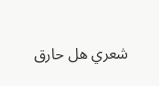شعري هل حارق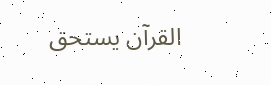القرآن يستحق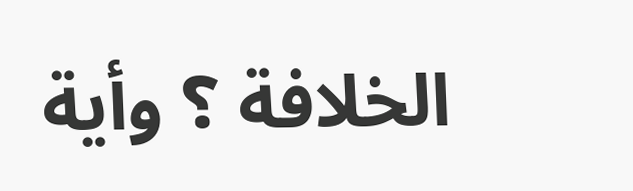الخلافة ؟ وأية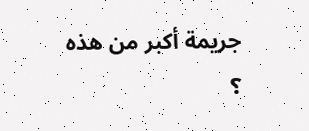جريمة أكبر من هذه ؟